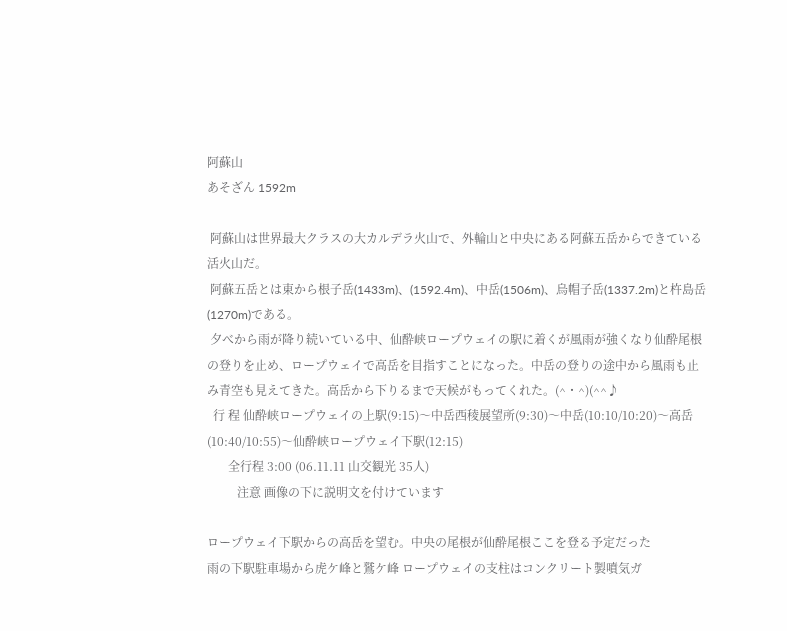阿蘇山
あそざん 1592m

 阿蘇山は世界最大クラスの大カルデラ火山で、外輪山と中央にある阿蘇五岳からできている活火山だ。
 阿蘇五岳とは東から根子岳(1433m)、(1592.4m)、中岳(1506m)、烏帽子岳(1337.2m)と杵島岳(1270m)である。
 夕べから雨が降り続いている中、仙酔峡ロープウェイの駅に着くが風雨が強くなり仙酔尾根の登りを止め、ロープウェイで高岳を目指すことになった。中岳の登りの途中から風雨も止み青空も見えてきた。高岳から下りるまで天候がもってくれた。(^・^)(^^♪
  行 程 仙酔峡ロープウェイの上駅(9:15)〜中岳西稜展望所(9:30)〜中岳(10:10/10:20)〜高岳(10:40/10:55)〜仙酔峡ロープウェイ下駅(12:15)
       全行程 3:00 (06.11.11 山交観光 35人)
          注意 画像の下に説明文を付けています

ロープウェイ下駅からの高岳を望む。中央の尾根が仙酔尾根ここを登る予定だった
雨の下駅駐車場から虎ケ峰と鷲ケ峰 ロープウェイの支柱はコンクリート製噴気ガ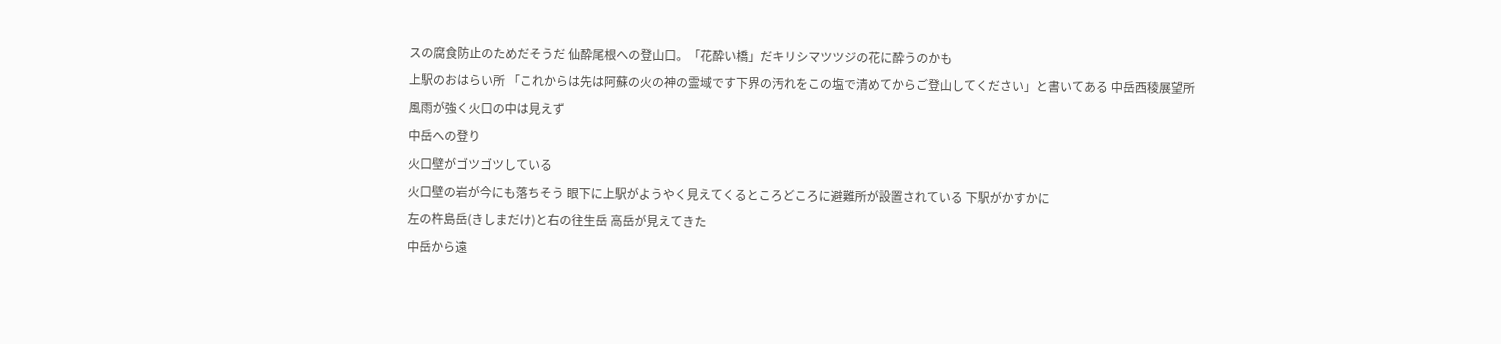スの腐食防止のためだそうだ 仙酔尾根への登山口。「花酔い橋」だキリシマツツジの花に酔うのかも
上駅のおはらい所 「これからは先は阿蘇の火の神の霊域です下界の汚れをこの塩で清めてからご登山してください」と書いてある 中岳西稜展望所
風雨が強く火口の中は見えず
中岳への登り
火口壁がゴツゴツしている
火口壁の岩が今にも落ちそう 眼下に上駅がようやく見えてくるところどころに避難所が設置されている 下駅がかすかに
左の杵島岳(きしまだけ)と右の往生岳 高岳が見えてきた
中岳から遠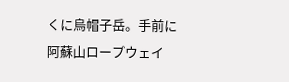くに烏帽子岳。手前に阿蘇山ロープウェイ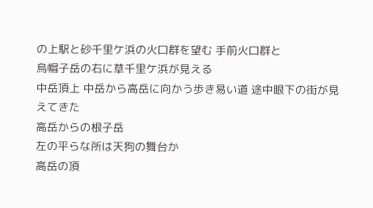の上駅と砂千里ケ浜の火口群を望む 手前火口群と
烏帽子岳の右に草千里ケ浜が見える
中岳頂上 中岳から高岳に向かう歩き易い道 途中眼下の街が見えてきた
高岳からの根子岳
左の平らな所は天狗の舞台か
高岳の頂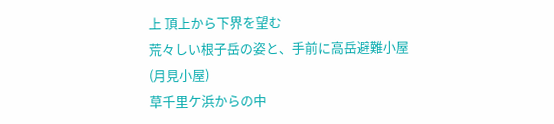上 頂上から下界を望む
荒々しい根子岳の姿と、手前に高岳避難小屋(月見小屋)
草千里ケ浜からの中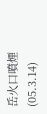岳火口噴煙  (05.3.14)